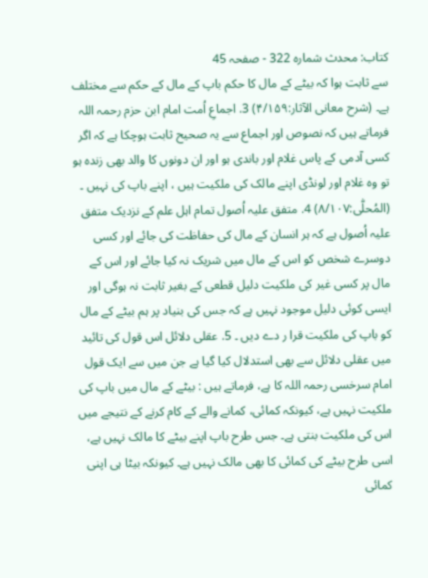کتاب: محدث شمارہ 322 - صفحہ 45
سے ثابت ہوا کہ بیٹے کے مال کا حکم باپ کے مال کے حکم سے مختلف ہے۔ (شرح معانی الآثار:۴/۱۵۹) 3. اجماعِ اُمت امام ابن حزم رحمہ اللہ فرماتے ہیں کہ نصوص اور اجماع سے یہ صحیح ثابت ہوچکا ہے کہ اگر کسی آدمی کے پاس غلام اور باندی ہو اور ان دونوں کا والد بھی زندہ ہو تو وہ غلام اور لونڈی اپنے مالک کی ملکیت ہیں ، اپنے باپ کی نہیں ۔ (المُحلّٰی:۸/۱۰۷) 4. متفق علیہ اُصول تمام اہل علم کے نزدیک متفق علیہ اُصول ہے کہ ہر انسان کے مال کی حفاظت کی جائے اور کسی دوسرے شخص کو اس کے مال میں شریک نہ کیا جائے اور اس کے مال پر کسی غیر کی ملکیت دلیل قطعی کے بغیر ثابت نہ ہوگی اور ایسی کوئی دلیل موجود نہیں ہے کہ جس کی بنیاد پر ہم بیٹے کے مال کو باپ کی ملکیت قرا ر دے دیں ۔ 5. عقلی دلائل اس قول کی تائید میں عقلی دلائل سے بھی استدلال کیا گیا ہے جن میں سے ایک قول امام سرخسی رحمہ اللہ کا ہے، فرماتے ہیں : بیٹے کے مال میں باپ کی ملکیت نہیں ہے، کیونکہ کمائی، کمانے والے کے کام کرنے کے نتیجے میں اس کی ملکیت بنتی ہے۔ جس طرح باپ اپنے بیٹے کا مالک نہیں ہے، اسی طرح بیٹے کی کمائی کا بھی مالک نہیں ہے۔ کیونکہ بیٹا ہی اپنی کمائی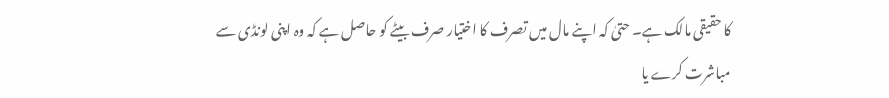کا حقیقی مالک ہے۔ حتیٰ کہ اپنے مال میں تصرف کا اختیار صرف بیٹے کو حاصل ہے کہ وہ اپنی لونڈی سے مباشرت کرے یا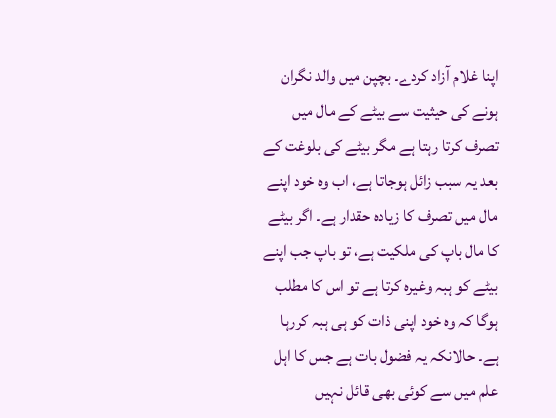اپنا غلام آزاد کردے۔ بچپن میں والد نگران ہونے کی حیثیت سے بیٹے کے مال میں تصرف کرتا رہتا ہے مگر بیٹے کی بلوغت کے بعد یہ سبب زائل ہوجاتا ہے، اب وہ خود اپنے مال میں تصرف کا زیادہ حقدار ہے۔ اگر بیٹے کا مال باپ کی ملکیت ہے، تو باپ جب اپنے بیٹے کو ہبہ وغیرہ کرتا ہے تو اس کا مطلب ہوگا کہ وہ خود اپنی ذات کو ہی ہبہ کررہا ہے۔ حالانکہ یہ فضول بات ہے جس کا اہل علم میں سے کوئی بھی قائل نہیں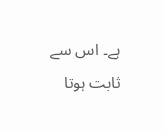ہے۔ اس سے ثابت ہوتا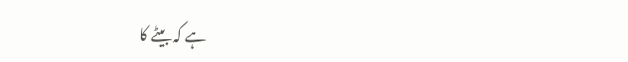ہے کہ بیٹے کا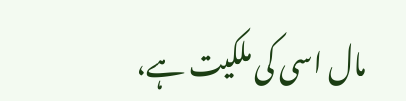مال اسی کی ملکیت ہے،